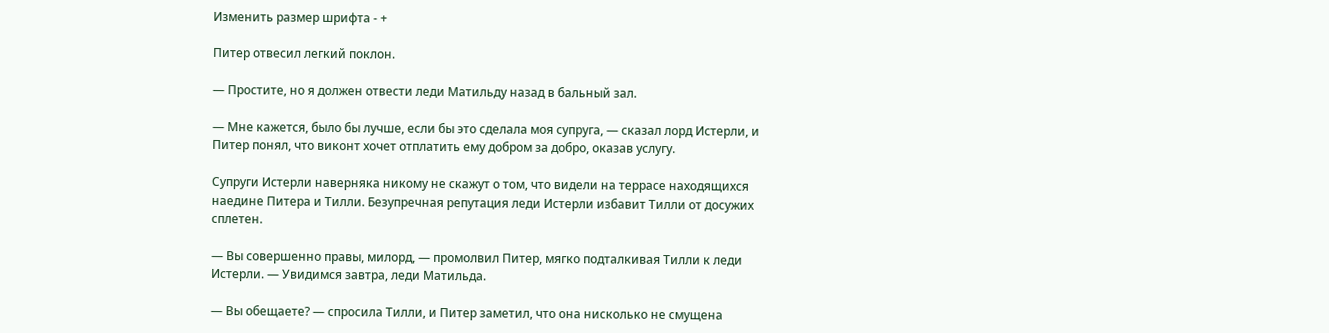Изменить размер шрифта - +

Питер отвесил легкий поклон.

— Простите, но я должен отвести леди Матильду назад в бальный зал.

— Мне кажется, было бы лучше, если бы это сделала моя супруга, — сказал лорд Истерли, и Питер понял, что виконт хочет отплатить ему добром за добро, оказав услугу.

Супруги Истерли наверняка никому не скажут о том, что видели на террасе находящихся наедине Питера и Тилли. Безупречная репутация леди Истерли избавит Тилли от досужих сплетен.

— Вы совершенно правы, милорд, — промолвил Питер, мягко подталкивая Тилли к леди Истерли. — Увидимся завтра, леди Матильда.

— Вы обещаете? — спросила Тилли, и Питер заметил, что она нисколько не смущена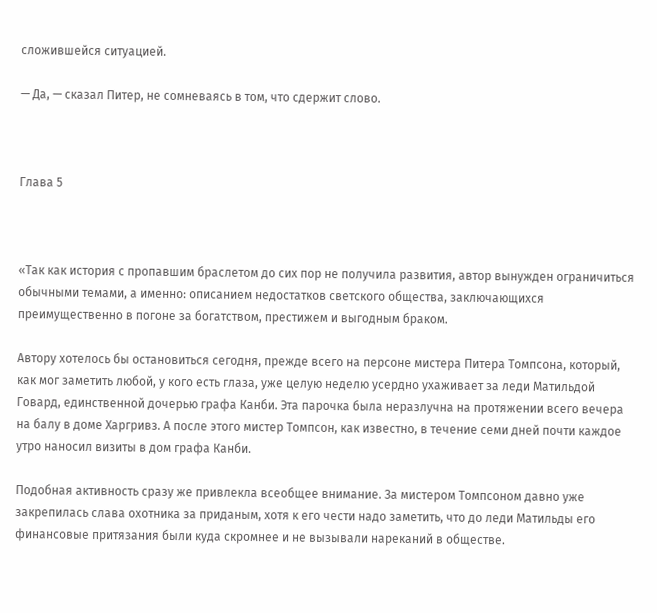сложившейся ситуацией.

— Да, — сказал Питер, не сомневаясь в том, что сдержит слово.



Глава 5



«Так как история с пропавшим браслетом до сих пор не получила развития, автор вынужден ограничиться обычными темами, а именно: описанием недостатков светского общества, заключающихся преимущественно в погоне за богатством, престижем и выгодным браком.

Автору хотелось бы остановиться сегодня, прежде всего на персоне мистера Питера Томпсона, который, как мог заметить любой, у кого есть глаза, уже целую неделю усердно ухаживает за леди Матильдой Говард, единственной дочерью графа Канби. Эта парочка была неразлучна на протяжении всего вечера на балу в доме Харгривз. А после этого мистер Томпсон, как известно, в течение семи дней почти каждое утро наносил визиты в дом графа Канби.

Подобная активность сразу же привлекла всеобщее внимание. За мистером Томпсоном давно уже закрепилась слава охотника за приданым, хотя к его чести надо заметить, что до леди Матильды его финансовые притязания были куда скромнее и не вызывали нареканий в обществе.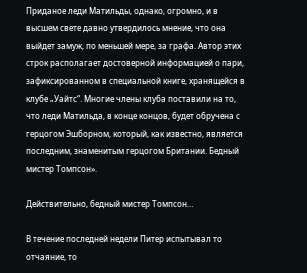Приданое леди Матильды, однако, огромно, и в высшем свете давно утвердилось мнение, что она выйдет замуж, по меньшей мере, за графа. Автор этих строк располагает достоверной информацией о пари, зафиксированном в специальной книге, хранящейся в клубе „Уайтс“. Многие члены клуба поставили на то, что леди Матильда, в конце концов, будет обручена с герцогом Эшборном, который, как известно, является последним, знаменитым герцогом Британии. Бедный мистер Томпсон».

Действительно, бедный мистер Томпсон…

В течение последней недели Питер испытывал то отчаяние, то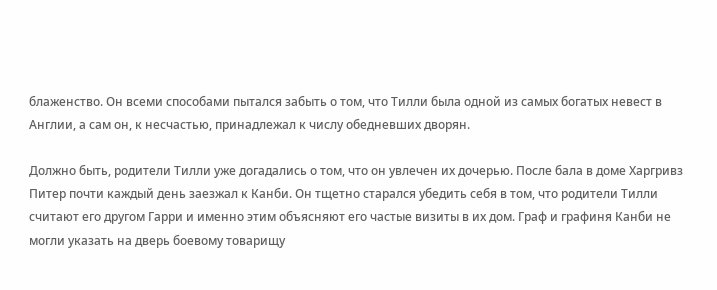блаженство. Он всеми способами пытался забыть о том, что Тилли была одной из самых богатых невест в Англии, а сам он, к несчастью, принадлежал к числу обедневших дворян.

Должно быть, родители Тилли уже догадались о том, что он увлечен их дочерью. После бала в доме Харгривз Питер почти каждый день заезжал к Канби. Он тщетно старался убедить себя в том, что родители Тилли считают его другом Гарри и именно этим объясняют его частые визиты в их дом. Граф и графиня Канби не могли указать на дверь боевому товарищу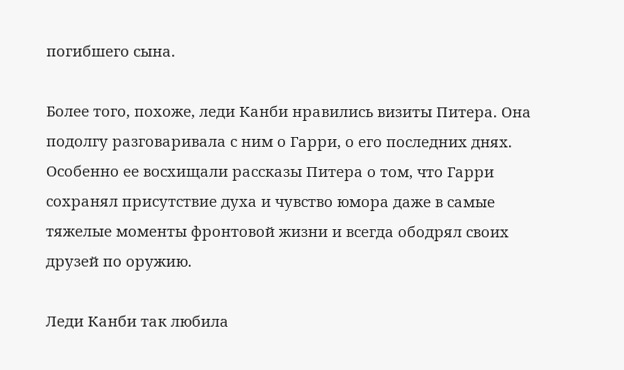погибшего сына.

Более того, похоже, леди Канби нравились визиты Питера. Она подолгу разговаривала с ним о Гарри, о его последних днях. Особенно ее восхищали рассказы Питера о том, что Гарри сохранял присутствие духа и чувство юмора даже в самые тяжелые моменты фронтовой жизни и всегда ободрял своих друзей по оружию.

Леди Канби так любила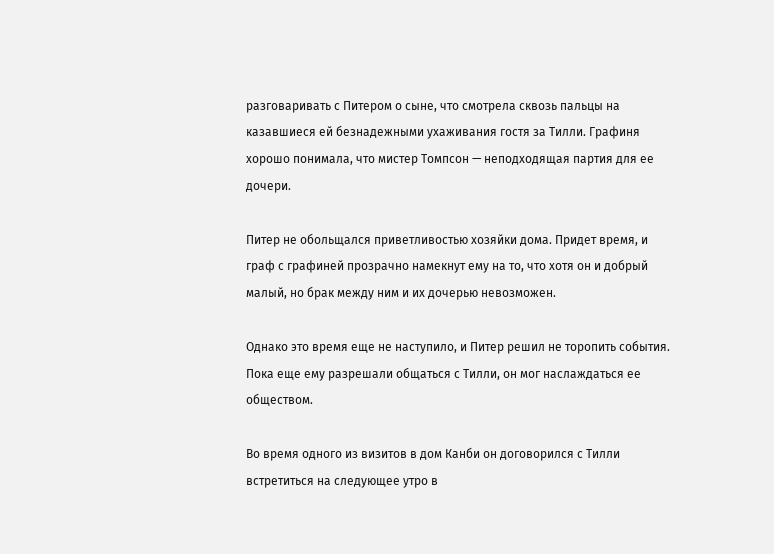разговаривать с Питером о сыне, что смотрела сквозь пальцы на казавшиеся ей безнадежными ухаживания гостя за Тилли. Графиня хорошо понимала, что мистер Томпсон — неподходящая партия для ее дочери.

Питер не обольщался приветливостью хозяйки дома. Придет время, и граф с графиней прозрачно намекнут ему на то, что хотя он и добрый малый, но брак между ним и их дочерью невозможен.

Однако это время еще не наступило, и Питер решил не торопить события. Пока еще ему разрешали общаться с Тилли, он мог наслаждаться ее обществом.

Во время одного из визитов в дом Канби он договорился с Тилли встретиться на следующее утро в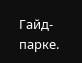Гайд-парке.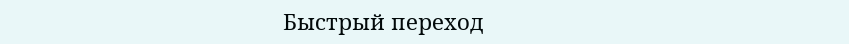Быстрый переход